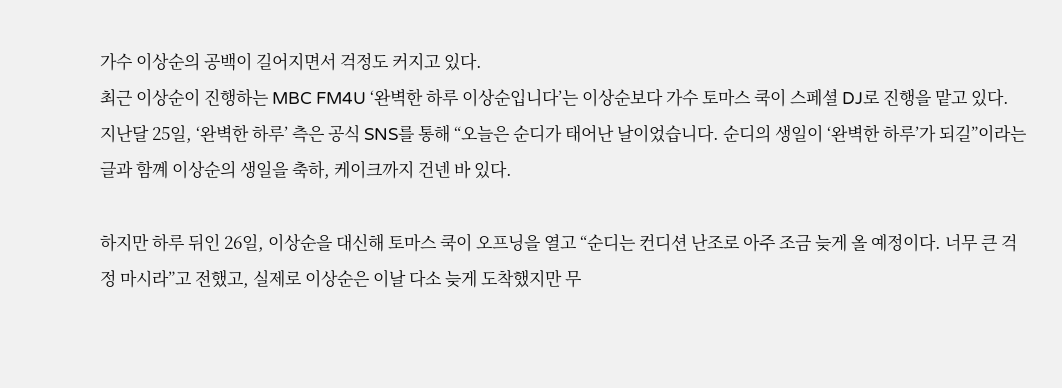가수 이상순의 공백이 길어지면서 걱정도 커지고 있다.
최근 이상순이 진행하는 MBC FM4U ‘완벽한 하루 이상순입니다’는 이상순보다 가수 토마스 쿡이 스페셜 DJ로 진행을 맡고 있다.
지난달 25일, ‘완벽한 하루’ 측은 공식 SNS를 통해 “오늘은 순디가 태어난 날이었습니다. 순디의 생일이 ‘완벽한 하루’가 되길”이라는 글과 함꼐 이상순의 생일을 축하, 케이크까지 건넨 바 있다.

하지만 하루 뒤인 26일, 이상순을 대신해 토마스 쿡이 오프닝을 열고 “순디는 컨디션 난조로 아주 조금 늦게 올 예정이다. 너무 큰 걱정 마시라”고 전했고, 실제로 이상순은 이날 다소 늦게 도착했지만 무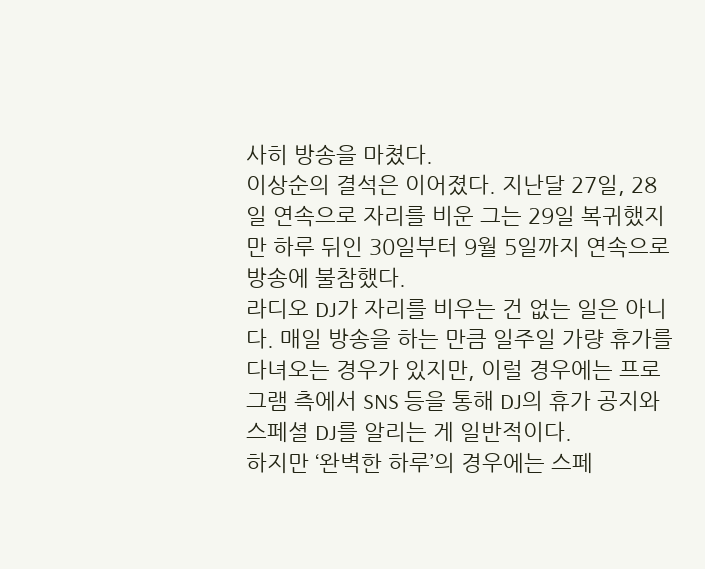사히 방송을 마쳤다.
이상순의 결석은 이어졌다. 지난달 27일, 28일 연속으로 자리를 비운 그는 29일 복귀했지만 하루 뒤인 30일부터 9월 5일까지 연속으로 방송에 불참했다.
라디오 DJ가 자리를 비우는 건 없는 일은 아니다. 매일 방송을 하는 만큼 일주일 가량 휴가를 다녀오는 경우가 있지만, 이럴 경우에는 프로그램 측에서 SNS 등을 통해 DJ의 휴가 공지와 스페셜 DJ를 알리는 게 일반적이다.
하지만 ‘완벽한 하루’의 경우에는 스페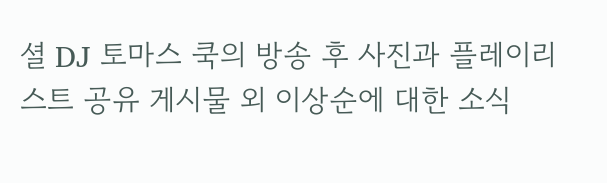셜 DJ 토마스 쿡의 방송 후 사진과 플레이리스트 공유 게시물 외 이상순에 대한 소식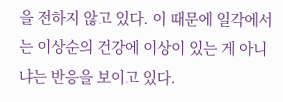을 전하지 않고 있다. 이 때문에 일각에서는 이상순의 건강에 이상이 있는 게 아니냐는 반응을 보이고 있다.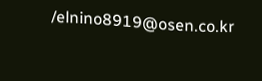/elnino8919@osen.co.kr